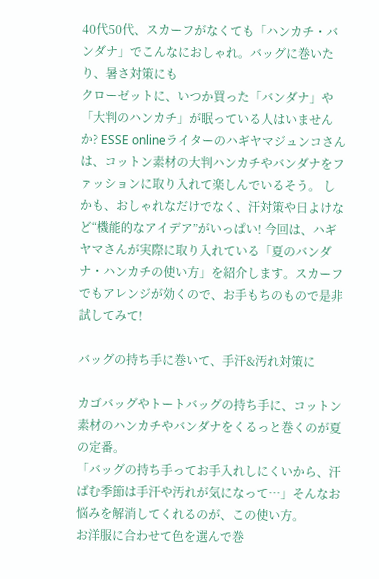40代50代、スカーフがなくても「ハンカチ・バンダナ」でこんなにおしゃれ。バッグに巻いたり、暑さ対策にも
クローゼットに、いつか買った「バンダナ」や「大判のハンカチ」が眠っている人はいませんか? ESSE onlineライターのハギヤマジュンコさんは、コットン素材の大判ハンカチやバンダナをファッションに取り入れて楽しんでいるそう。 しかも、おしゃれなだけでなく、汗対策や日よけなど“機能的なアイデア”がいっぱい! 今回は、ハギヤマさんが実際に取り入れている「夏のバンダナ・ハンカチの使い方」を紹介します。スカーフでもアレンジが効くので、お手もちのもので是非試してみて!

バッグの持ち手に巻いて、手汗&汚れ対策に

カゴバッグやトートバッグの持ち手に、コットン素材のハンカチやバンダナをくるっと巻くのが夏の定番。
「バッグの持ち手ってお手入れしにくいから、汗ばむ季節は手汗や汚れが気になって…」そんなお悩みを解消してくれるのが、この使い方。
お洋服に合わせて色を選んで巻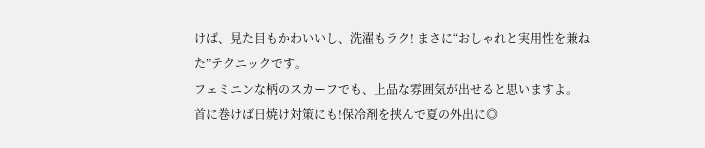けば、見た目もかわいいし、洗濯もラク! まさに“おしゃれと実用性を兼ねた”テクニックです。
フェミニンな柄のスカーフでも、上品な雰囲気が出せると思いますよ。
首に巻けば日焼け対策にも!保冷剤を挟んで夏の外出に◎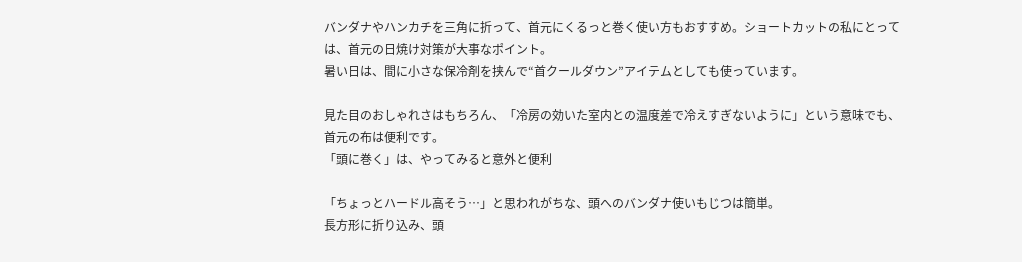バンダナやハンカチを三角に折って、首元にくるっと巻く使い方もおすすめ。ショートカットの私にとっては、首元の日焼け対策が大事なポイント。
暑い日は、間に小さな保冷剤を挟んで“首クールダウン”アイテムとしても使っています。

見た目のおしゃれさはもちろん、「冷房の効いた室内との温度差で冷えすぎないように」という意味でも、首元の布は便利です。
「頭に巻く」は、やってみると意外と便利

「ちょっとハードル高そう…」と思われがちな、頭へのバンダナ使いもじつは簡単。
長方形に折り込み、頭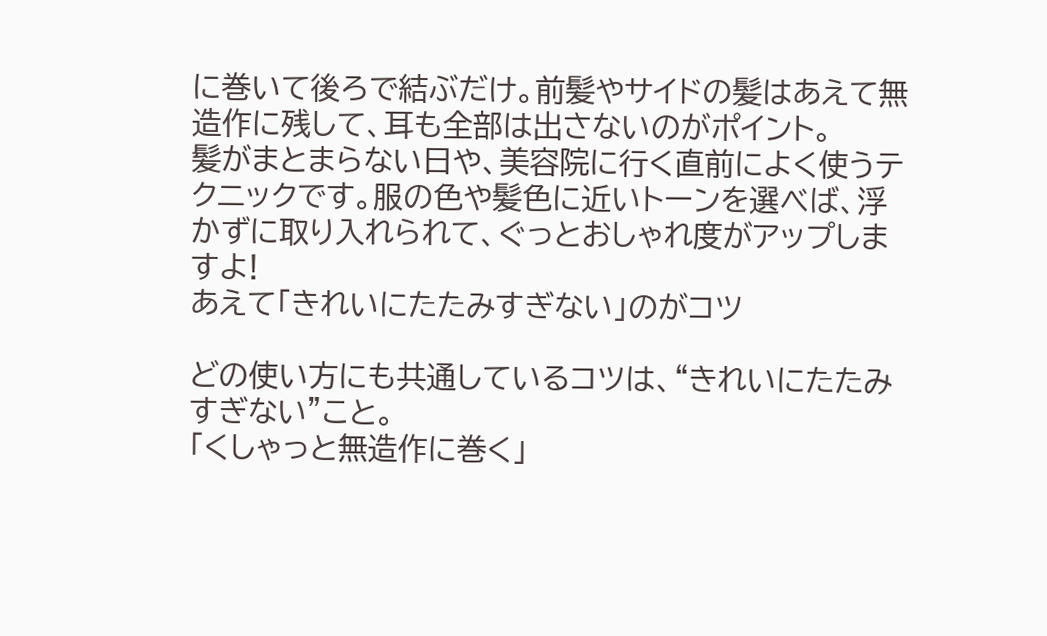に巻いて後ろで結ぶだけ。前髪やサイドの髪はあえて無造作に残して、耳も全部は出さないのがポイント。
髪がまとまらない日や、美容院に行く直前によく使うテクニックです。服の色や髪色に近いトーンを選べば、浮かずに取り入れられて、ぐっとおしゃれ度がアップしますよ!
あえて「きれいにたたみすぎない」のがコツ

どの使い方にも共通しているコツは、“きれいにたたみすぎない”こと。
「くしゃっと無造作に巻く」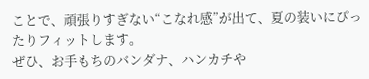ことで、頑張りすぎない“こなれ感”が出て、夏の装いにぴったりフィットします。
ぜひ、お手もちのバンダナ、ハンカチや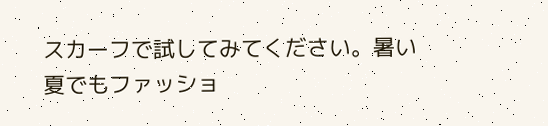スカーフで試してみてください。暑い夏でもファッショ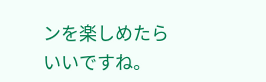ンを楽しめたらいいですね。